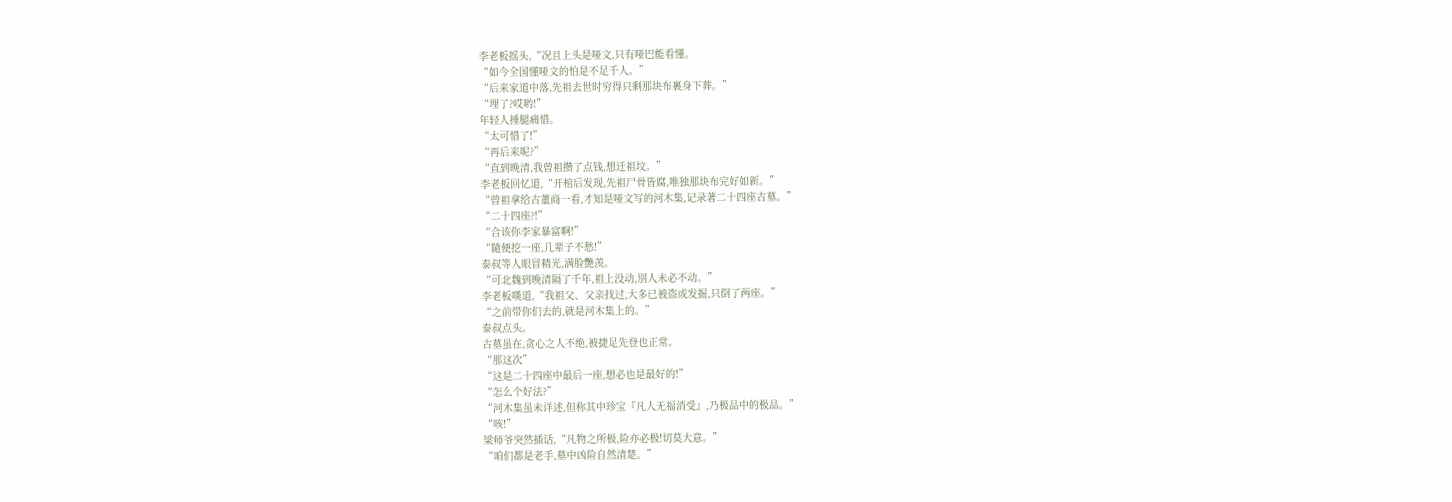李老板摇头,“况且上头是哑文,只有哑巴能看懂。
“如今全国懂哑文的怕是不足千人。”
“后来家道中落,先祖去世时穷得只剩那块布裹身下葬。”
“埋了?哎哟!”
年轻人捶腿痛惜。
“太可惜了!”
“再后来呢?”
“直到晚清,我曾祖攒了点钱,想迁祖坟。”
李老板回忆道,“开棺后发现,先祖尸骨皆腐,唯独那块布完好如新。”
“曾祖拿给古董商一看,才知是哑文写的河木集,记录著二十四座古墓。”
“二十四座?!”
“合该你李家暴富啊!”
“隨便挖一座,几辈子不愁!”
泰叔等人眼冒精光,满脸艷羡。
“可北魏到晚清隔了千年,祖上没动,別人未必不动。”
李老板嘆道,“我祖父、父亲找过,大多已被盗或发掘,只倒了两座。”
“之前带你们去的,就是河木集上的。”
泰叔点头。
古墓虽在,贪心之人不绝,被捷足先登也正常。
“那这次”
“这是二十四座中最后一座,想必也是最好的!”
“怎么个好法?”
“河木集虽未详述,但称其中珍宝『凡人无福消受』,乃极品中的极品。”
“咳!”
梁师爷突然插话,“凡物之所极,险亦必极!切莫大意。”
“咱们都是老手,墓中凶险自然清楚。”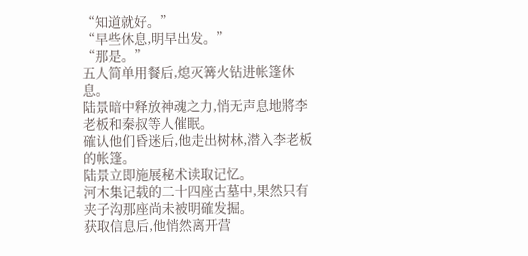“知道就好。”
“早些休息,明早出发。”
“那是。”
五人简单用餐后,熄灭篝火钻进帐篷休息。
陆景暗中释放神魂之力,悄无声息地將李老板和秦叔等人催眠。
確认他们昏迷后,他走出树林,潜入李老板的帐篷。
陆景立即施展秘术读取记忆。
河木集记载的二十四座古墓中,果然只有夹子沟那座尚未被明確发掘。
获取信息后,他悄然离开营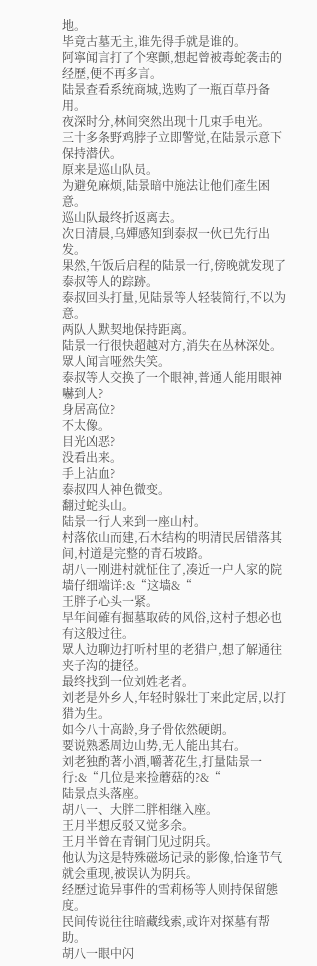地。
毕竟古墓无主,谁先得手就是谁的。
阿寧闻言打了个寒颤,想起曾被毒蛇袭击的经歷,便不再多言。
陆景查看系统商城,选购了一瓶百草丹备用。
夜深时分,林间突然出现十几束手电光。
三十多条野鸡脖子立即警觉,在陆景示意下保持潜伏。
原来是巡山队员。
为避免麻烦,陆景暗中施法让他们產生困意。
巡山队最终折返离去。
次日清晨,乌嬋感知到泰叔一伙已先行出发。
果然,午饭后启程的陆景一行,傍晚就发现了泰叔等人的踪跡。
泰叔回头打量,见陆景等人轻装简行,不以为意。
两队人默契地保持距离。
陆景一行很快超越对方,消失在丛林深处。
眾人闻言哑然失笑。
泰叔等人交换了一个眼神,普通人能用眼神嚇到人?
身居高位?
不太像。
目光凶恶?
没看出来。
手上沾血?
泰叔四人神色微变。
翻过蛇头山。
陆景一行人来到一座山村。
村落依山而建,石木结构的明清民居错落其间,村道是完整的青石坡路。
胡八一刚进村就怔住了,凑近一户人家的院墙仔细端详:&“这墙&“
王胖子心头一紧。
早年间確有掘墓取砖的风俗,这村子想必也有这般过往。
眾人边聊边打听村里的老猎户,想了解通往夹子沟的捷径。
最终找到一位刘姓老者。
刘老是外乡人,年轻时躲壮丁来此定居,以打猎为生。
如今八十高龄,身子骨依然硬朗。
要说熟悉周边山势,无人能出其右。
刘老独酌著小酒,嚼著花生,打量陆景一行:&“几位是来捡蘑菇的?&“
陆景点头落座。
胡八一、大胖二胖相继入座。
王月半想反驳又觉多余。
王月半曾在青铜门见过阴兵。
他认为这是特殊磁场记录的影像,恰逢节气就会重现,被误认为阴兵。
经歷过诡异事件的雪莉杨等人则持保留態度。
民间传说往往暗藏线索,或许对探墓有帮助。
胡八一眼中闪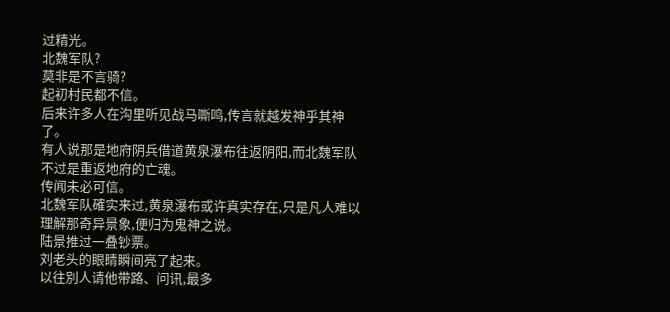过精光。
北魏军队?
莫非是不言骑?
起初村民都不信。
后来许多人在沟里听见战马嘶鸣,传言就越发神乎其神了。
有人说那是地府阴兵借道黄泉瀑布往返阴阳,而北魏军队不过是重返地府的亡魂。
传闻未必可信。
北魏军队確实来过,黄泉瀑布或许真实存在,只是凡人难以理解那奇异景象,便归为鬼神之说。
陆景推过一叠钞票。
刘老头的眼睛瞬间亮了起来。
以往別人请他带路、问讯,最多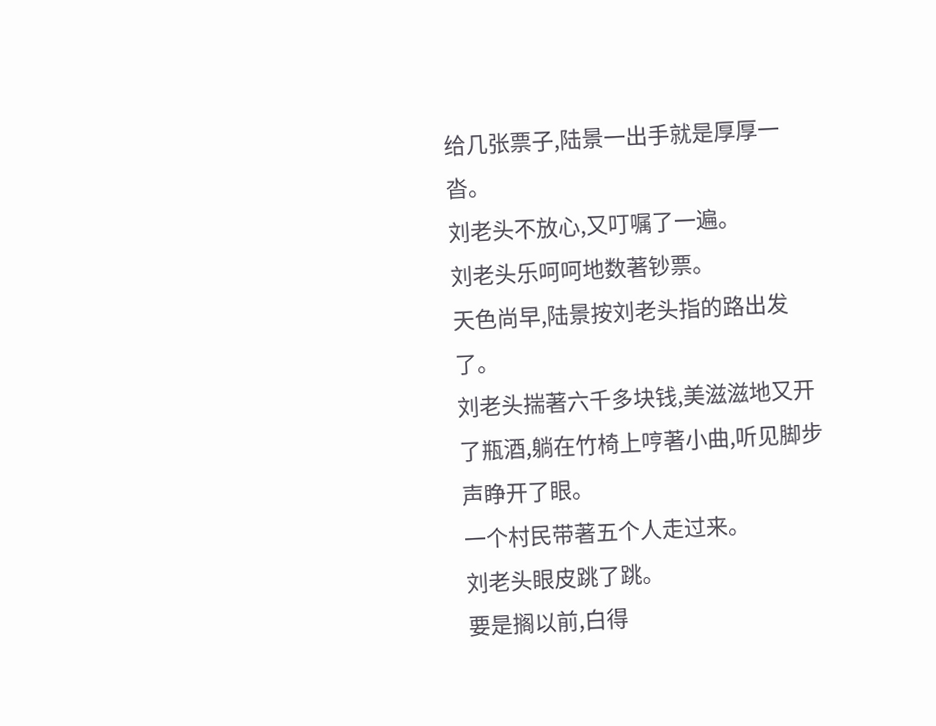给几张票子,陆景一出手就是厚厚一沓。
刘老头不放心,又叮嘱了一遍。
刘老头乐呵呵地数著钞票。
天色尚早,陆景按刘老头指的路出发了。
刘老头揣著六千多块钱,美滋滋地又开了瓶酒,躺在竹椅上哼著小曲,听见脚步声睁开了眼。
一个村民带著五个人走过来。
刘老头眼皮跳了跳。
要是搁以前,白得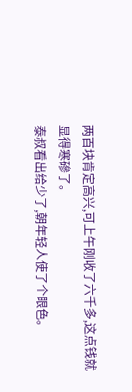两百块肯定高兴,可上午刚收了六千多,这点钱就显得寒磣了。
泰叔看出给少了,朝年轻人使了个眼色。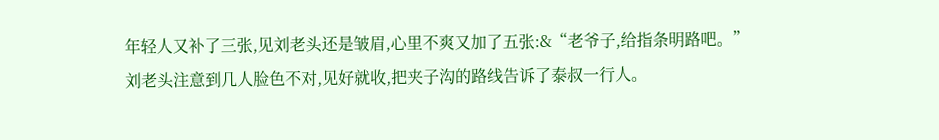年轻人又补了三张,见刘老头还是皱眉,心里不爽又加了五张:&“老爷子,给指条明路吧。”
刘老头注意到几人脸色不对,见好就收,把夹子沟的路线告诉了泰叔一行人。